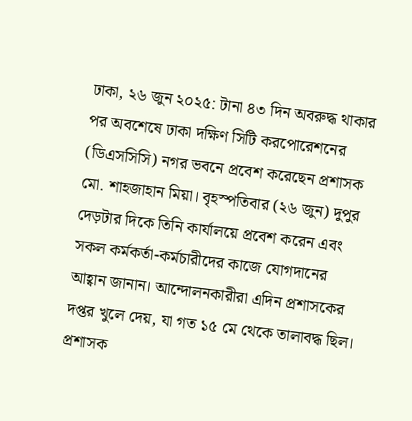ঢাকা, ২৬ জুন ২০২৫: টানা ৪৩ দিন অবরুদ্ধ থাকার পর অবশেষে ঢাকা দক্ষিণ সিটি করপোরেশনের (ডিএসসিসি) নগর ভবনে প্রবেশ করেছেন প্রশাসক মো. শাহজাহান মিয়া। বৃহস্পতিবার (২৬ জুন) দুপুর দেড়টার দিকে তিনি কার্যালয়ে প্রবেশ করেন এবং সকল কর্মকর্তা-কর্মচারীদের কাজে যোগদানের আহ্বান জানান। আন্দোলনকারীরা এদিন প্রশাসকের দপ্তর খুলে দেয়, যা গত ১৫ মে থেকে তালাবদ্ধ ছিল।
প্রশাসক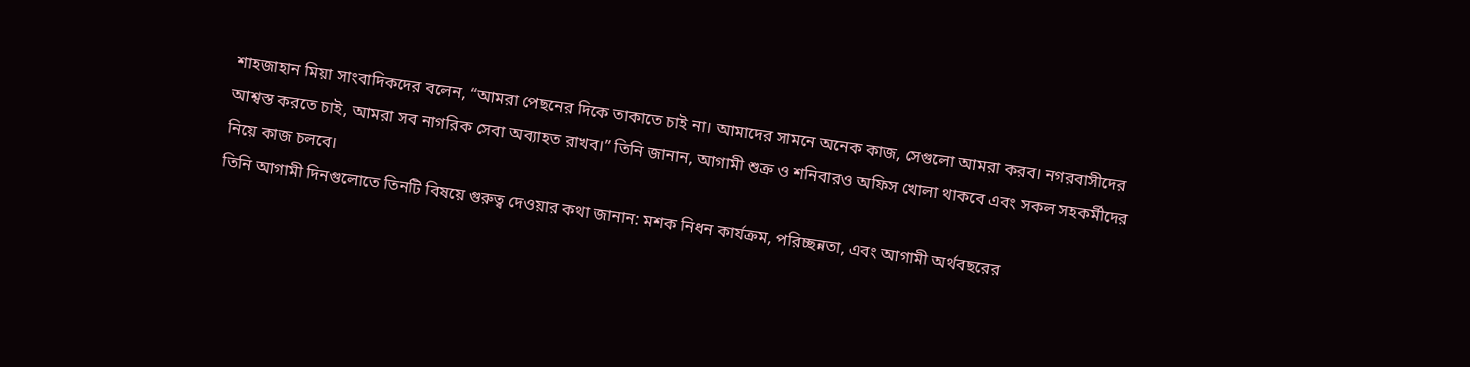শাহজাহান মিয়া সাংবাদিকদের বলেন, “আমরা পেছনের দিকে তাকাতে চাই না। আমাদের সামনে অনেক কাজ, সেগুলো আমরা করব। নগরবাসীদের আশ্বস্ত করতে চাই, আমরা সব নাগরিক সেবা অব্যাহত রাখব।” তিনি জানান, আগামী শুক্র ও শনিবারও অফিস খোলা থাকবে এবং সকল সহকর্মীদের নিয়ে কাজ চলবে।
তিনি আগামী দিনগুলোতে তিনটি বিষয়ে গুরুত্ব দেওয়ার কথা জানান: মশক নিধন কার্যক্রম, পরিচ্ছন্নতা, এবং আগামী অর্থবছরের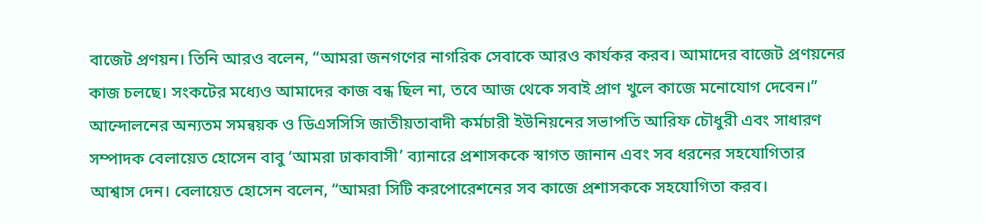বাজেট প্রণয়ন। তিনি আরও বলেন, “আমরা জনগণের নাগরিক সেবাকে আরও কার্যকর করব। আমাদের বাজেট প্রণয়নের কাজ চলছে। সংকটের মধ্যেও আমাদের কাজ বন্ধ ছিল না, তবে আজ থেকে সবাই প্রাণ খুলে কাজে মনোযোগ দেবেন।”
আন্দোলনের অন্যতম সমন্বয়ক ও ডিএসসিসি জাতীয়তাবাদী কর্মচারী ইউনিয়নের সভাপতি আরিফ চৌধুরী এবং সাধারণ সম্পাদক বেলায়েত হোসেন বাবু ‘আমরা ঢাকাবাসী’ ব্যানারে প্রশাসককে স্বাগত জানান এবং সব ধরনের সহযোগিতার আশ্বাস দেন। বেলায়েত হোসেন বলেন, “আমরা সিটি করপোরেশনের সব কাজে প্রশাসককে সহযোগিতা করব।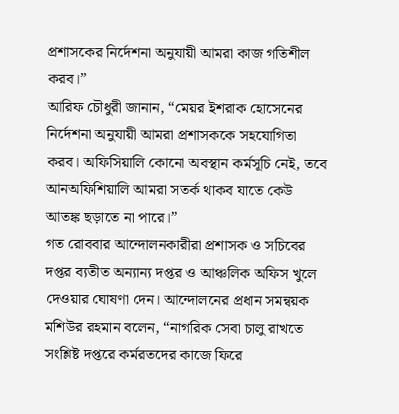প্রশাসকের নির্দেশনা অনুযায়ী আমরা কাজ গতিশীল করব।”
আরিফ চৌধুরী জানান, “মেয়র ইশরাক হোসেনের নির্দেশনা অনুযায়ী আমরা প্রশাসককে সহযোগিতা করব। অফিসিয়ালি কোনো অবস্থান কর্মসূচি নেই, তবে আনঅফিশিয়ালি আমরা সতর্ক থাকব যাতে কেউ আতঙ্ক ছড়াতে না পারে।”
গত রোববার আন্দোলনকারীরা প্রশাসক ও সচিবের দপ্তর ব্যতীত অন্যান্য দপ্তর ও আঞ্চলিক অফিস খুলে দেওয়ার ঘোষণা দেন। আন্দোলনের প্রধান সমন্বয়ক মশিউর রহমান বলেন, “নাগরিক সেবা চালু রাখতে সংশ্লিষ্ট দপ্তরে কর্মরতদের কাজে ফিরে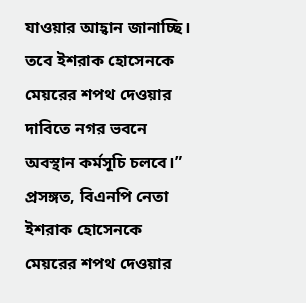যাওয়ার আহ্বান জানাচ্ছি। তবে ইশরাক হোসেনকে মেয়রের শপথ দেওয়ার দাবিতে নগর ভবনে অবস্থান কর্মসূচি চলবে।”
প্রসঙ্গত, বিএনপি নেতা ইশরাক হোসেনকে মেয়রের শপথ দেওয়ার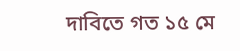দাবিতে গত ১৫ মে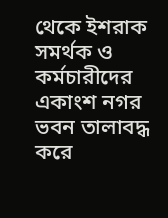থেকে ইশরাক সমর্থক ও কর্মচারীদের একাংশ নগর ভবন তালাবদ্ধ করে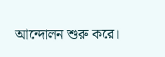আন্দোলন শুরু করে।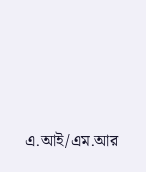এ.আই/এম.আর